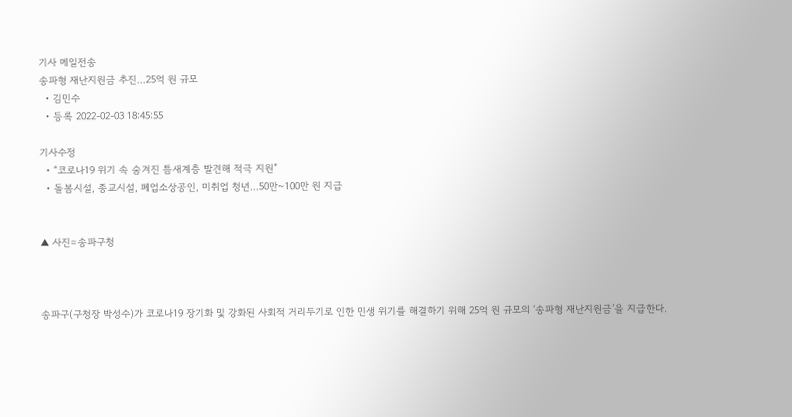기사 메일전송
송파형 재난지원금 추진…25억 원 규모
  • 김민수
  • 등록 2022-02-03 18:45:55

기사수정
  • “코로나19 위기 속 숨겨진 틈새계층 발견해 적극 지원”
  • 돌봄시설, 종교시설, 폐업소상공인, 미취업 청년…50만~100만 원 지급


▲ 사진=송파구청



송파구(구청장 박성수)가 코로나19 장기화 및 강화된 사회적 거리두기로 인한 민생 위기를 해결하기 위해 25억 원 규모의 ‘송파형 재난지원금’을 지급한다.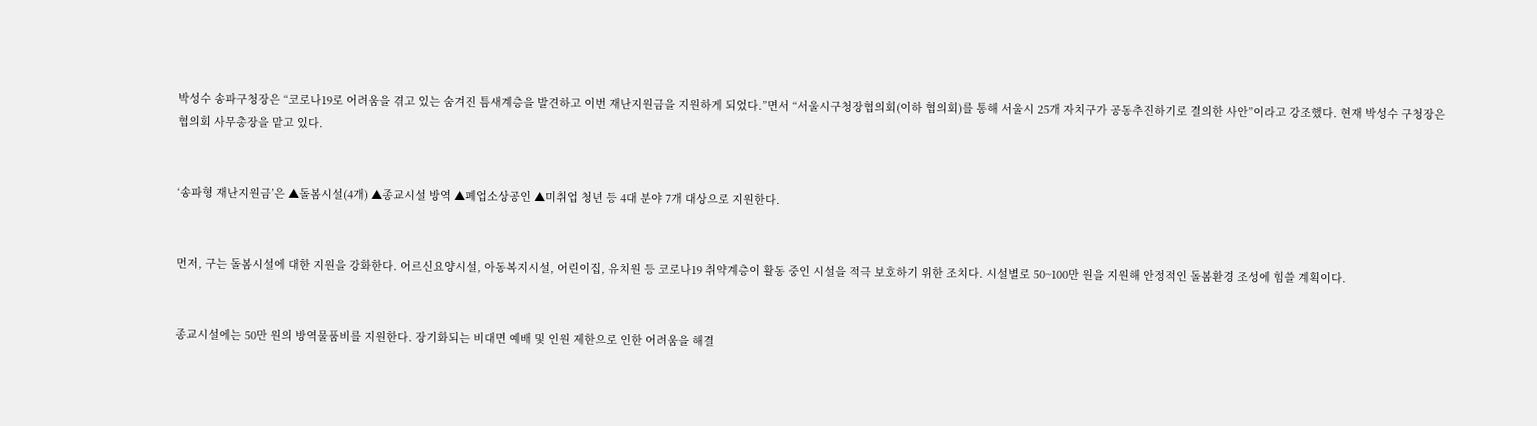박성수 송파구청장은 “코로나19로 어려움을 겪고 있는 숨겨진 틈새계층을 발견하고 이번 재난지원금을 지원하게 되었다.”면서 “서울시구청장협의회(이하 협의회)를 통해 서울시 25개 자치구가 공동추진하기로 결의한 사안”이라고 강조했다. 현재 박성수 구청장은 협의회 사무총장을 맡고 있다.


‘송파형 재난지원금’은 ▲돌봄시설(4개) ▲종교시설 방역 ▲폐업소상공인 ▲미취업 청년 등 4대 분야 7개 대상으로 지원한다.


먼저, 구는 돌봄시설에 대한 지원을 강화한다. 어르신요양시설, 아동복지시설, 어린이집, 유치원 등 코로나19 취약계층이 활동 중인 시설을 적극 보호하기 위한 조치다. 시설별로 50~100만 원을 지원해 안정적인 돌봄환경 조성에 힘쓸 계획이다.


종교시설에는 50만 원의 방역물품비를 지원한다. 장기화되는 비대면 예배 및 인원 제한으로 인한 어려움을 해결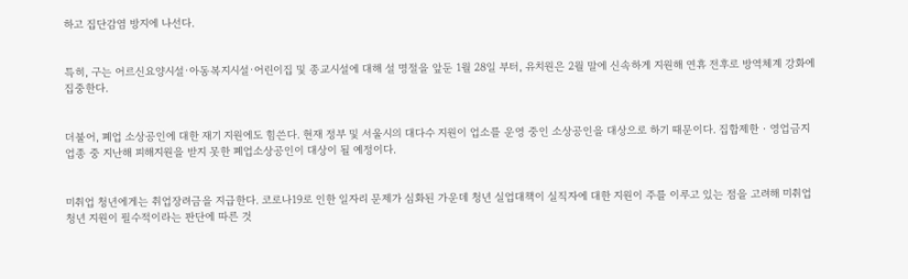하고 집단감염 방지에 나선다.


특히, 구는 어르신요양시설·아동복지시설·어린이집 및 종교시설에 대해 설 명절을 앞둔 1월 28일 부터, 유치원은 2월 말에 신속하게 지원해 연휴 전후로 방역체계 강화에 집중한다.


더불어, 폐업 소상공인에 대한 재기 지원에도 힘쓴다. 현재 정부 및 서울시의 대다수 지원이 업소를 운영 중인 소상공인을 대상으로 하기 때문이다. 집합제한‧영업금지 업종 중 지난해 피해지원을 받지 못한 폐업소상공인이 대상이 될 예정이다.


미취업 청년에게는 취업장려금을 지급한다. 코로나19로 인한 일자리 문제가 심화된 가운데 청년 실업대책이 실직자에 대한 지원이 주를 이루고 있는 점을 고려해 미취업 청년 지원이 필수적이라는 판단에 따른 것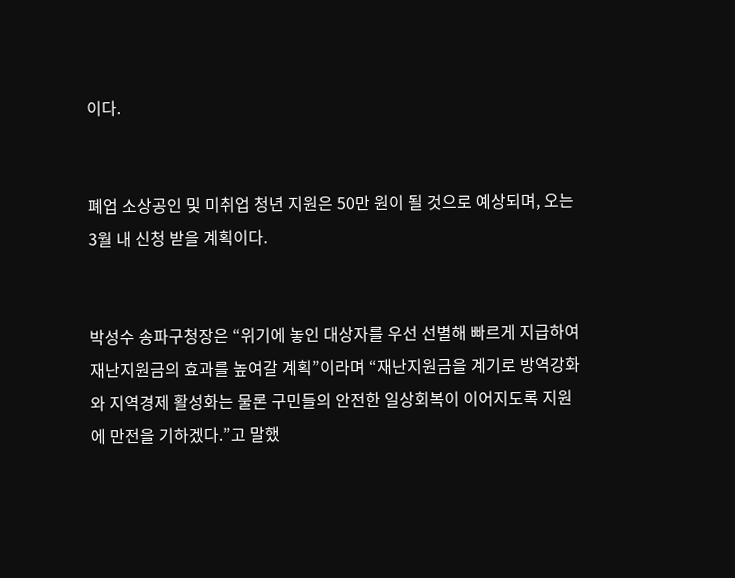이다.


폐업 소상공인 및 미취업 청년 지원은 50만 원이 될 것으로 예상되며, 오는 3월 내 신청 받을 계획이다.


박성수 송파구청장은 “위기에 놓인 대상자를 우선 선별해 빠르게 지급하여 재난지원금의 효과를 높여갈 계획”이라며 “재난지원금을 계기로 방역강화와 지역경제 활성화는 물론 구민들의 안전한 일상회복이 이어지도록 지원에 만전을 기하겠다.”고 말했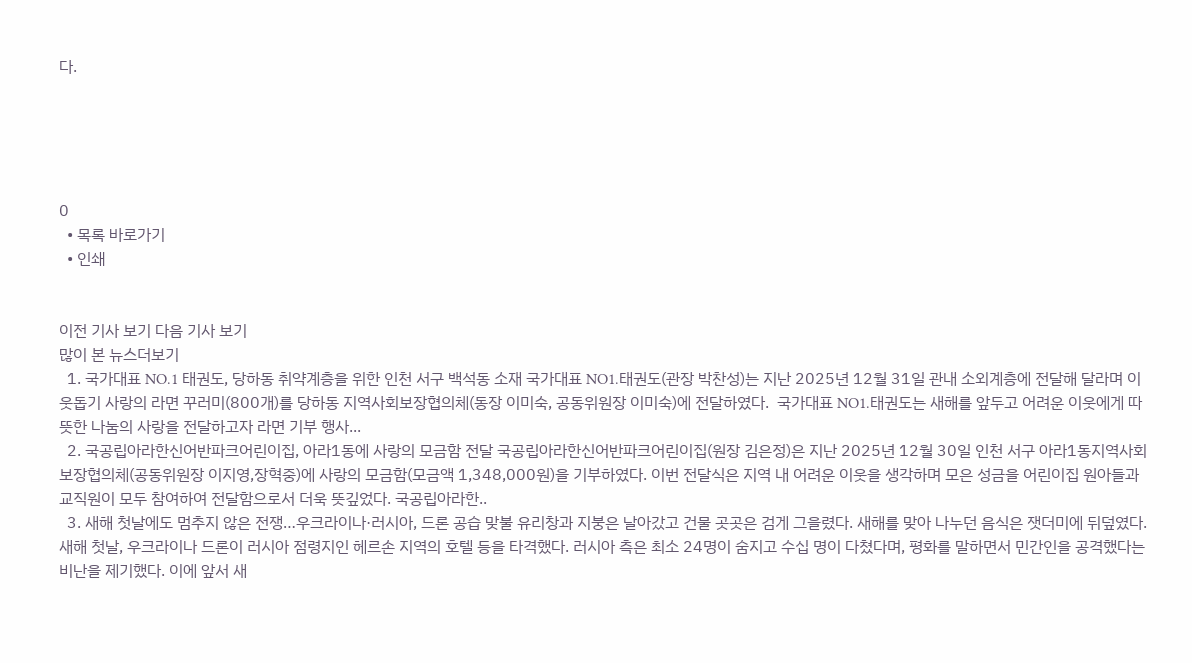다.





0
  • 목록 바로가기
  • 인쇄


이전 기사 보기 다음 기사 보기
많이 본 뉴스더보기
  1. 국가대표 NO.1 태권도, 당하동 취약계층을 위한 인천 서구 백석동 소재 국가대표 NO1.태권도(관장 박찬성)는 지난 2025년 12월 31일 관내 소외계층에 전달해 달라며 이웃돕기 사랑의 라면 꾸러미(800개)를 당하동 지역사회보장협의체(동장 이미숙, 공동위원장 이미숙)에 전달하였다.  국가대표 NO1.태권도는 새해를 앞두고 어려운 이웃에게 따뜻한 나눔의 사랑을 전달하고자 라면 기부 행사...
  2. 국공립아라한신어반파크어린이집, 아라1동에 사랑의 모금함 전달 국공립아라한신어반파크어린이집(원장 김은정)은 지난 2025년 12월 30일 인천 서구 아라1동지역사회보장협의체(공동위원장 이지영,장혁중)에 사랑의 모금함(모금액 1,348,000원)을 기부하였다. 이번 전달식은 지역 내 어려운 이웃을 생각하며 모은 성금을 어린이집 원아들과 교직원이 모두 참여하여 전달함으로서 더욱 뜻깊었다. 국공립아라한..
  3. 새해 첫날에도 멈추지 않은 전쟁…우크라이나·러시아, 드론 공습 맞불 유리창과 지붕은 날아갔고 건물 곳곳은 검게 그을렸다. 새해를 맞아 나누던 음식은 잿더미에 뒤덮였다. 새해 첫날, 우크라이나 드론이 러시아 점령지인 헤르손 지역의 호텔 등을 타격했다. 러시아 측은 최소 24명이 숨지고 수십 명이 다쳤다며, 평화를 말하면서 민간인을 공격했다는 비난을 제기했다. 이에 앞서 새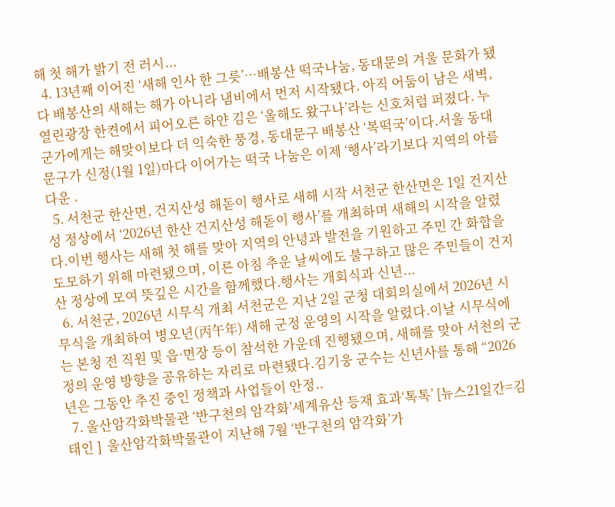해 첫 해가 밝기 전 러시...
  4. 13년째 이어진 ‘새해 인사 한 그릇’…배봉산 떡국나눔, 동대문의 겨울 문화가 됐다 배봉산의 새해는 해가 아니라 냄비에서 먼저 시작됐다. 아직 어둠이 남은 새벽, 열린광장 한켠에서 피어오른 하얀 김은 ‘올해도 왔구나’라는 신호처럼 퍼졌다. 누군가에게는 해맞이보다 더 익숙한 풍경, 동대문구 배봉산 ‘복떡국’이다.서울 동대문구가 신정(1월 1일)마다 이어가는 떡국 나눔은 이제 ‘행사’라기보다 지역의 아름다운 .
  5. 서천군 한산면, 건지산성 해돋이 행사로 새해 시작 서천군 한산면은 1일 건지산성 정상에서 ‘2026년 한산 건지산성 해돋이 행사’를 개최하며 새해의 시작을 알렸다.이번 행사는 새해 첫 해를 맞아 지역의 안녕과 발전을 기원하고 주민 간 화합을 도모하기 위해 마련됐으며, 이른 아침 추운 날씨에도 불구하고 많은 주민들이 건지산 정상에 모여 뜻깊은 시간을 함께했다.행사는 개회식과 신년...
  6. 서천군, 2026년 시무식 개최 서천군은 지난 2일 군청 대회의실에서 2026년 시무식을 개최하여 병오년(丙午年) 새해 군정 운영의 시작을 알렸다.이날 시무식에는 본청 전 직원 및 읍·면장 등이 참석한 가운데 진행됐으며, 새해를 맞아 서천의 군정의 운영 방향을 공유하는 자리로 마련됐다.김기웅 군수는 신년사를 통해 “2026년은 그동안 추진 중인 정책과 사업들이 안정..
  7. 울산암각화박물관 ‘반구천의 암각화’세계유산 등재 효과‘톡톡’ [뉴스21일간=김태인 ]  울산암각화박물관이 지난해 7월 ‘반구천의 암각화’가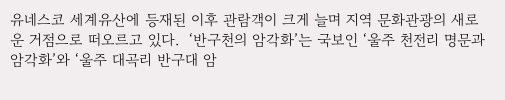유네스코 세계유산에 등재된 이후 관람객이 크게 늘며 지역 문화관광의 새로운 거점으로 떠오르고 있다.  ‘반구천의 암각화’는 국보인 ‘울주 천전리 명문과 암각화’와 ‘울주 대곡리 반구대 암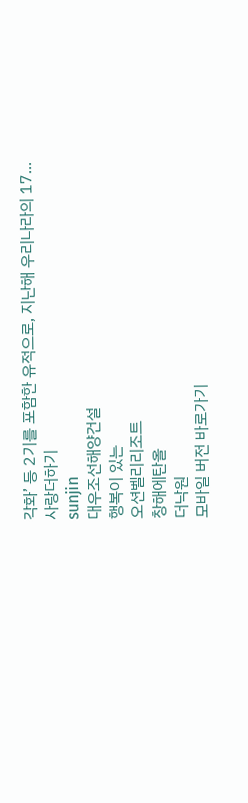각화’ 등 2기를 포함한 유적으로, 지난해 우리나라의 17...
사랑더하기
sunjin
대우조선해양건설
행복이 있는
오션벨리리조트
창해에탄올
더낙원
모바일 버전 바로가기